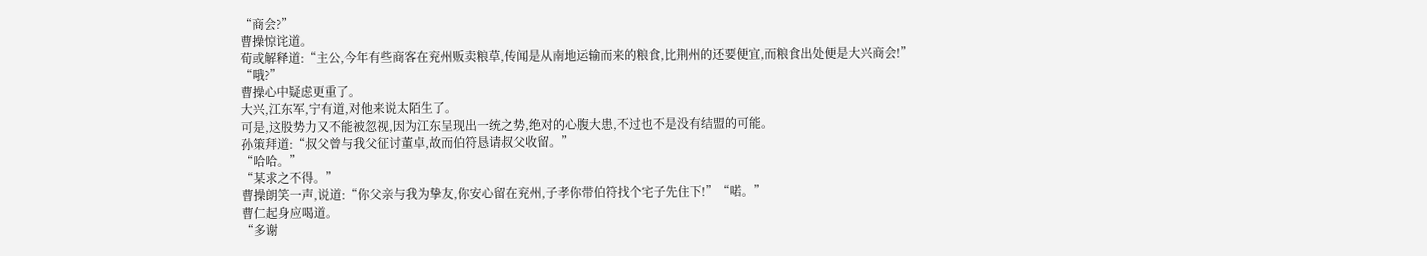“商会?”
曹操惊诧道。
荀或解释道:“主公,今年有些商客在兖州贩卖粮草,传闻是从南地运输而来的粮食,比荆州的还要便宜,而粮食出处便是大兴商会!”
“哦?”
曹操心中疑虑更重了。
大兴,江东军,宁有道,对他来说太陌生了。
可是,这股势力又不能被忽视,因为江东呈现出一统之势,绝对的心腹大患,不过也不是没有结盟的可能。
孙策拜道:“叔父曾与我父征讨董卓,故而伯符恳请叔父收留。”
“哈哈。”
“某求之不得。”
曹操朗笑一声,说道:“你父亲与我为挚友,你安心留在兖州,子孝你带伯符找个宅子先住下!”“喏。”
曹仁起身应喝道。
“多谢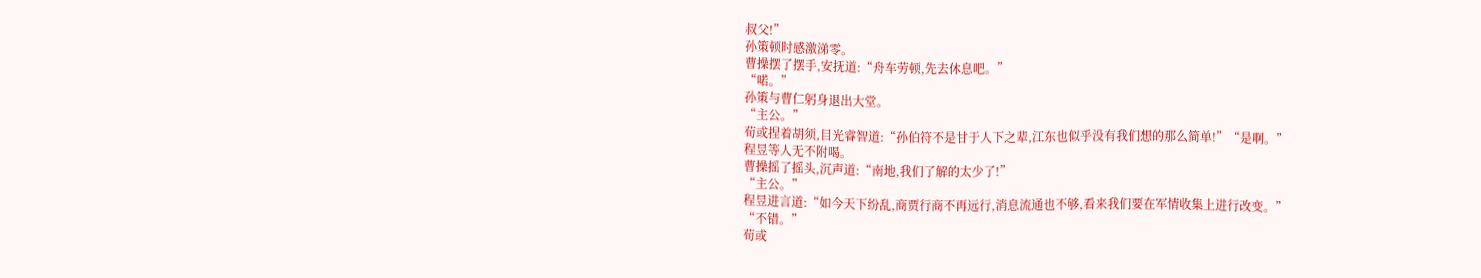叔父!”
孙策顿时感激涕零。
曹操摆了摆手,安抚道:“舟车劳顿,先去休息吧。”
“喏。”
孙策与曹仁躬身退出大堂。
“主公。”
荀或捏着胡须,目光睿智道:“孙伯符不是甘于人下之辈,江东也似乎没有我们想的那么简单!”“是啊。”
程昱等人无不附喝。
曹操摇了摇头,沉声道:“南地,我们了解的太少了!”
“主公。”
程昱进言道:“如今天下纷乱,商贾行商不再远行,消息流通也不够,看来我们要在军情收集上进行改变。”
“不错。”
荀或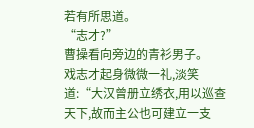若有所思道。
“志才?”
曹操看向旁边的青衫男子。
戏志才起身微微一礼,淡笑道:“大汉曾册立绣衣,用以巡查天下,故而主公也可建立一支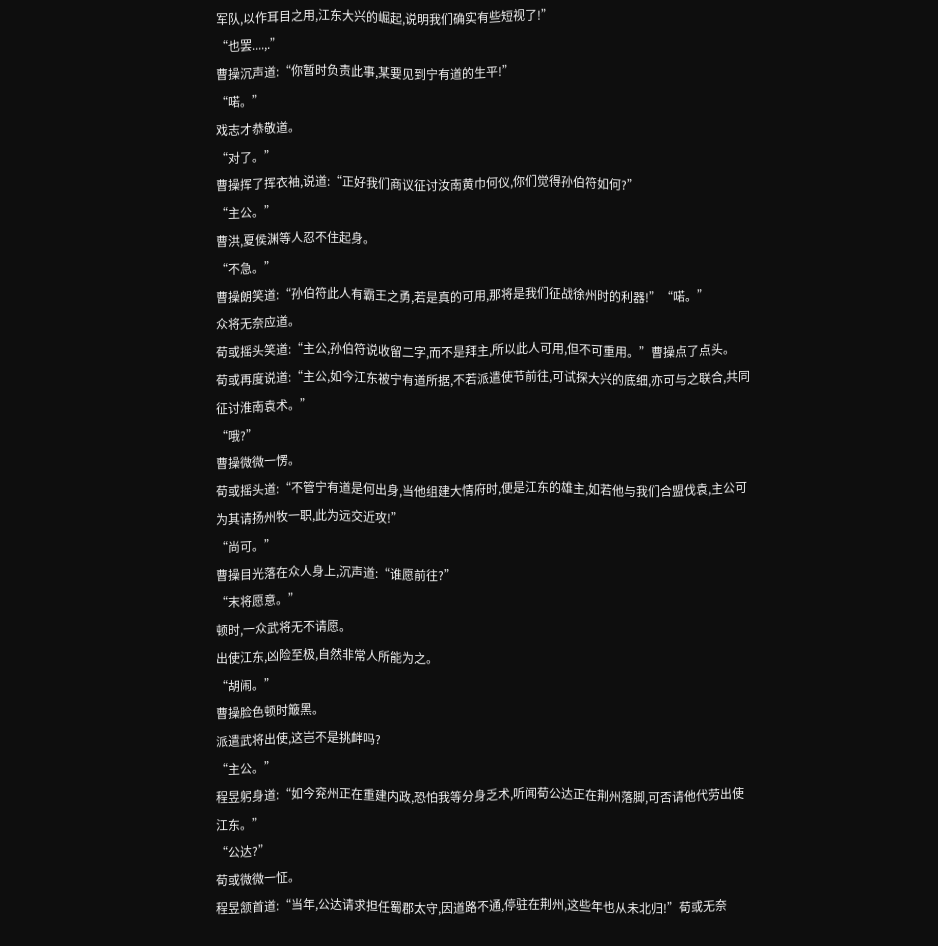军队,以作耳目之用,江东大兴的崛起,说明我们确实有些短视了!”
“也罢....,.”
曹操沉声道:“你暂时负责此事,某要见到宁有道的生平!”
“喏。”
戏志才恭敬道。
“对了。”
曹操挥了挥衣袖,说道:“正好我们商议征讨汝南黄巾何仪,你们觉得孙伯符如何?”
“主公。”
曹洪,夏侯渊等人忍不住起身。
“不急。”
曹操朗笑道:“孙伯符此人有霸王之勇,若是真的可用,那将是我们征战徐州时的利器!”“喏。”
众将无奈应道。
荀或摇头笑道:“主公,孙伯符说收留二字,而不是拜主,所以此人可用,但不可重用。”曹操点了点头。
荀或再度说道:“主公,如今江东被宁有道所据,不若派遣使节前往,可试探大兴的底细,亦可与之联合,共同征讨淮南袁术。”
“哦?”
曹操微微一愣。
荀或摇头道:“不管宁有道是何出身,当他组建大情府时,便是江东的雄主,如若他与我们合盟伐袁,主公可为其请扬州牧一职,此为远交近攻!”
“尚可。”
曹操目光落在众人身上,沉声道:“谁愿前往?”
“末将愿意。”
顿时,一众武将无不请愿。
出使江东,凶险至极,自然非常人所能为之。
“胡闹。”
曹操脸色顿时簸黑。
派遣武将出使,这岂不是挑衅吗?
“主公。”
程昱躬身道:“如今兖州正在重建内政,恐怕我等分身乏术,听闻荀公达正在荆州落脚,可否请他代劳出使江东。”
“公达?”
荀或微微一怔。
程昱颔首道:“当年,公达请求担任蜀郡太守,因道路不通,停驻在荆州,这些年也从未北归!”荀或无奈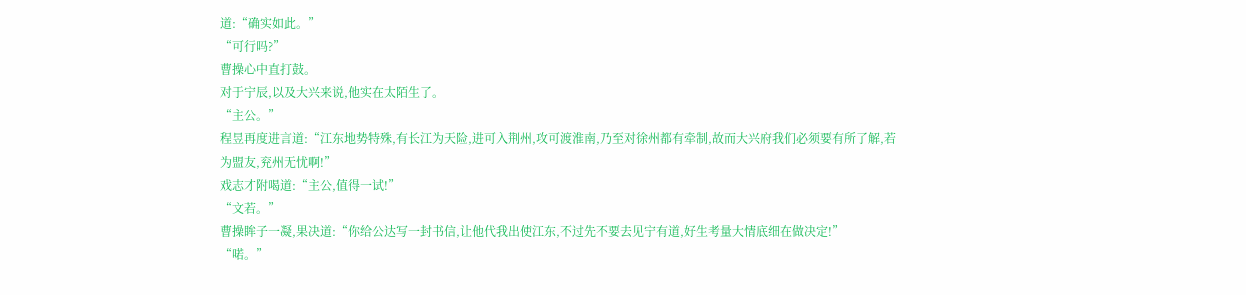道:“确实如此。”
“可行吗?”
曹操心中直打鼓。
对于宁辰,以及大兴来说,他实在太陌生了。
“主公。”
程昱再度进言道:“江东地势特殊,有长江为天险,进可入荆州,攻可渡淮南,乃至对徐州都有牵制,故而大兴府我们必须要有所了解,若为盟友,兖州无忧啊!”
戏志才附喝道:“主公,值得一试!”
“文若。”
曹操眸子一凝,果决道:“你给公达写一封书信,让他代我出使江东,不过先不要去见宁有道,好生考量大情底细在做决定!”
“喏。”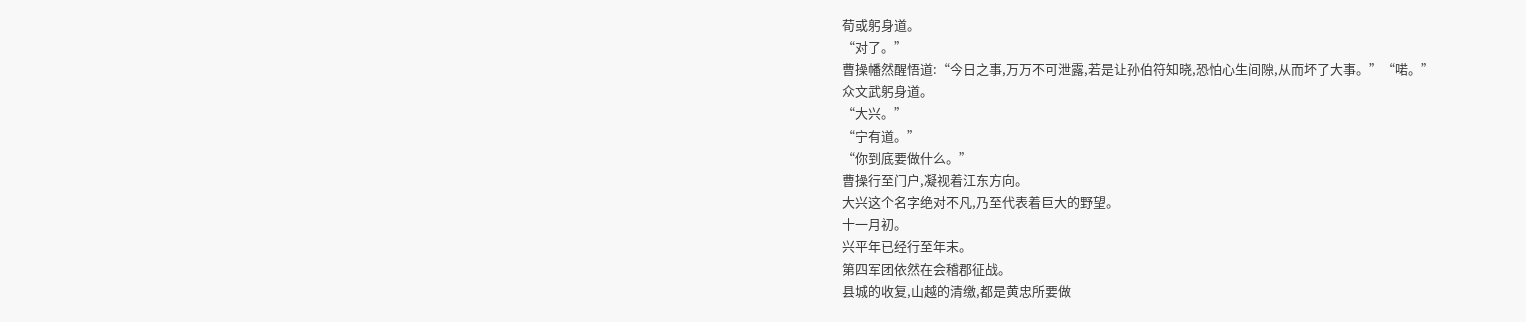荀或躬身道。
“对了。”
曹操幡然醒悟道:“今日之事,万万不可泄露,若是让孙伯符知晓,恐怕心生间隙,从而坏了大事。”“喏。”
众文武躬身道。
“大兴。”
“宁有道。”
“你到底要做什么。”
曹操行至门户,凝视着江东方向。
大兴这个名字绝对不凡,乃至代表着巨大的野望。
十一月初。
兴平年已经行至年末。
第四军团依然在会稽郡征战。
县城的收复,山越的清缴,都是黄忠所要做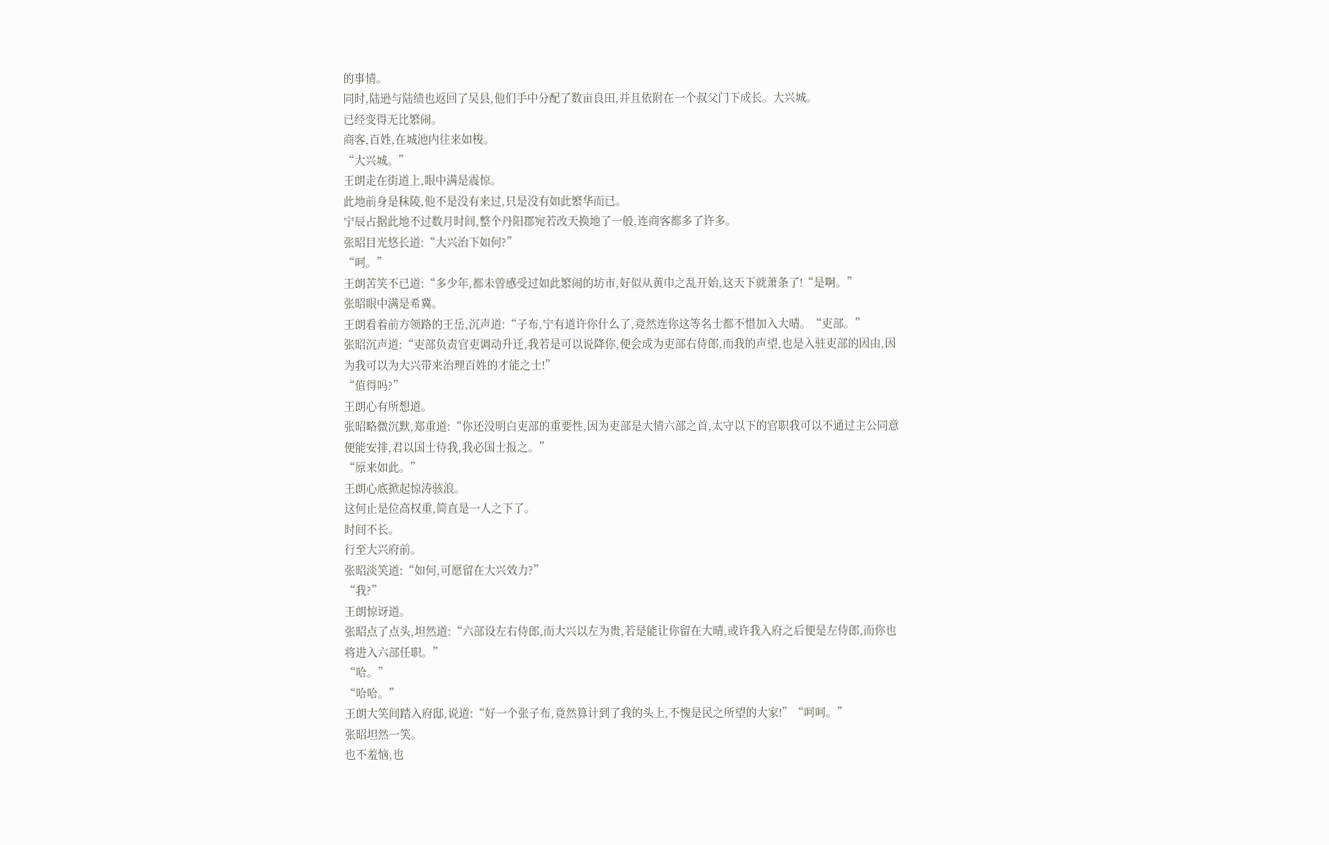的事情。
同时,陆逊与陆绩也返回了吴县,他们手中分配了数亩良田,并且依附在一个叔父门下成长。大兴城。
已经变得无比繁闹。
商客,百姓,在城池内往来如梭。
“大兴城。”
王朗走在街道上,眼中满是震惊。
此地前身是秣陵,他不是没有来过,只是没有如此繁华而已。
宁辰占据此地不过数月时间,整个丹阳郡宛若改天换地了一般,连商客都多了许多。
张昭目光悠长道:“大兴治下如何?”
“呵。”
王朗苦笑不已道:“多少年,都未曾感受过如此繁闹的坊市,好似从黄巾之乱开始,这天下就萧条了!“是啊。”
张昭眼中满是希冀。
王朗看着前方领路的王岳,沉声道:“子布,宁有道许你什么了,竟然连你这等名士都不惜加入大晴。“吏部。”
张昭沉声道:“吏部负责官吏调动升迁,我若是可以说降你,便会成为吏部右侍郎,而我的声望,也是入驻吏部的因由,因为我可以为大兴带来治理百姓的才能之士!”
“值得吗?”
王朗心有所想道。
张昭略微沉默,郑重道:“你还没明白吏部的重要性,因为吏部是大情六部之首,太守以下的官职我可以不通过主公同意便能安排,君以国士待我,我必国士报之。”
“原来如此。”
王朗心底掀起惊涛骇浪。
这何止是位高权重,简直是一人之下了。
时间不长。
行至大兴府前。
张昭淡笑道:“如何,可愿留在大兴效力?”
“我?”
王朗惊讶道。
张昭点了点头,坦然道:“六部设左右侍郎,而大兴以左为贵,若是能让你留在大晴,或许我入府之后便是左侍郎,而你也将进入六部任职。”
“哈。”
“哈哈。”
王朗大笑间踏入府邸,说道:“好一个张子布,竟然算计到了我的头上,不愧是民之所望的大家!”“呵呵。”
张昭坦然一笑。
也不羞恼,也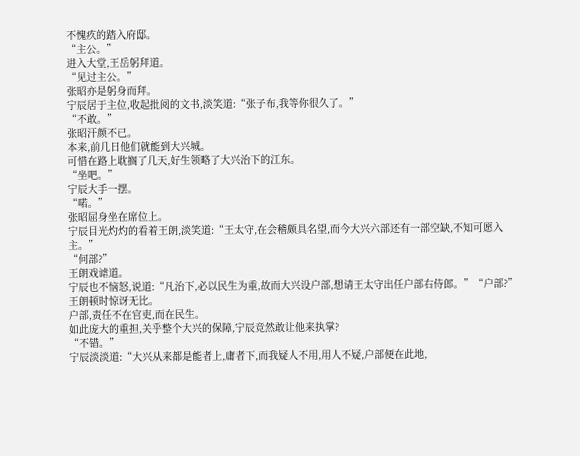不愧疚的踏入府邸。
“主公。”
进入大堂,王岳躬拜道。
“见过主公。”
张昭亦是躬身而拜。
宁辰居于主位,收起批阅的文书,淡笑道:“张子布,我等你很久了。”
“不敢。”
张昭汗颜不已。
本来,前几日他们就能到大兴城。
可惜在路上耽搁了几天,好生领略了大兴治下的江东。
“坐吧。”
宁辰大手一摆。
“喏。”
张昭屈身坐在席位上。
宁辰目光灼灼的看着王朗,淡笑道:“王太守,在会稽颇具名望,而今大兴六部还有一部空缺,不知可愿入主。”
“何部?”
王朗戏谑道。
宁辰也不恼怒,说道:“凡治下,必以民生为重,故而大兴设户部,想请王太守出任户部右侍郎。”“户部?”
王朗顿时惊讶无比。
户部,责任不在官吏,而在民生。
如此庞大的重担,关乎整个大兴的保障,宁辰竞然敢让他来执掌?
“不错。”
宁辰淡淡道:“大兴从来都是能者上,庸者下,而我疑人不用,用人不疑,户部便在此地,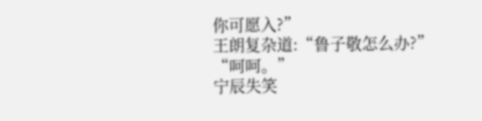你可愿入?”
王朗复杂道:“鲁子敬怎么办?”
“呵呵。”
宁辰失笑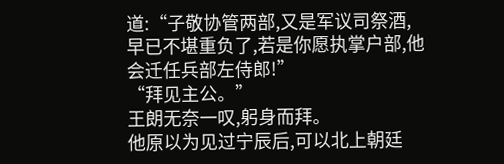道:“子敬协管两部,又是军议司祭酒,早已不堪重负了,若是你愿执掌户部,他会迁任兵部左侍郎!”
“拜见主公。”
王朗无奈一叹,躬身而拜。
他原以为见过宁辰后,可以北上朝廷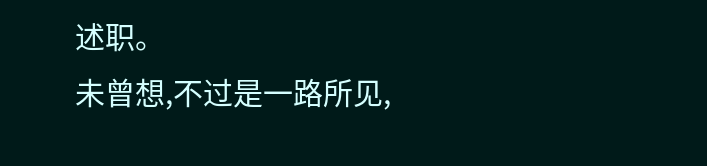述职。
未曾想,不过是一路所见,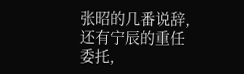张昭的几番说辞,还有宁辰的重任委托,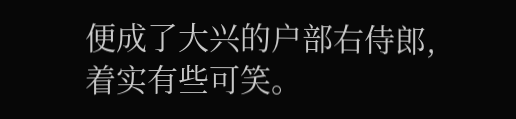便成了大兴的户部右侍郎,着实有些可笑。